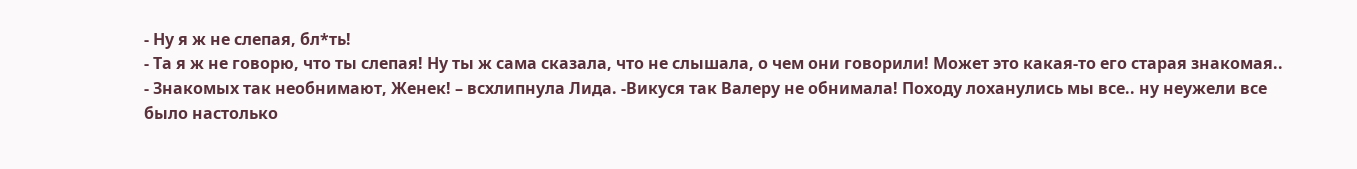- Ну я ж не слепая, бл*ть!
- Та я ж не говорю, что ты слепая! Ну ты ж сама сказала, что не слышала, о чем они говорили! Может это какая-то его старая знакомая..
- Знакомых так необнимают, Женек! – всхлипнула Лида. -Викуся так Валеру не обнимала! Походу лоханулись мы все.. ну неужели все было настолько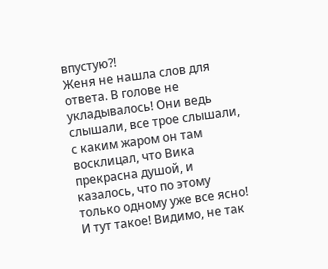впустую?!
Женя не нашла слов для ответа. В голове не укладывалось! Они ведь слышали, все трое слышали, с каким жаром он там восклицал, что Вика прекрасна душой, и казалось, что по этому только одному уже все ясно! И тут такое! Видимо, не так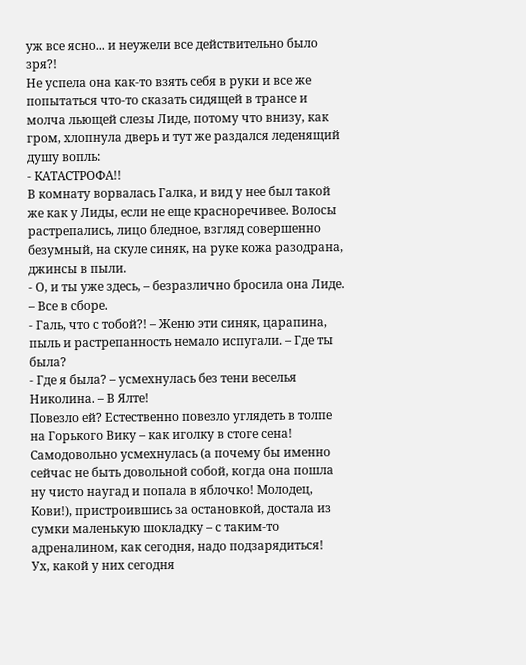уж все ясно... и неужели все действительно было зря?!
Не успела она как-то взять себя в руки и все же попытаться что-то сказать сидящей в трансе и молча льющей слезы Лиде, потому что внизу, как гром, хлопнула дверь и тут же раздался леденящий душу вопль:
- КАТАСТРОФА!!
В комнату ворвалась Галка, и вид у нее был такой же как у Лиды, если не еще красноречивее. Волосы растрепались, лицо бледное, взгляд совершенно безумный, на скуле синяк, на руке кожа разодрана, джинсы в пыли.
- О, и ты уже здесь, – безразлично бросила она Лиде. – Все в сборе.
- Галь, что с тобой?! – Женю эти синяк, царапина, пыль и растрепанность немало испугали. – Где ты была?
- Где я была? – усмехнулась без тени веселья Николина. – В Ялте!
Повезло ей? Естественно повезло углядеть в толпе на Горького Вику – как иголку в стоге сена! Самодовольно усмехнулась (а почему бы именно сейчас не быть довольной собой, когда она пошла ну чисто наугад и попала в яблочко! Молодец, Кови!), пристроившись за остановкой, достала из сумки маленькую шокладку – с таким-то адреналином, как сегодня, надо подзарядиться!
Ух, какой у них сегодня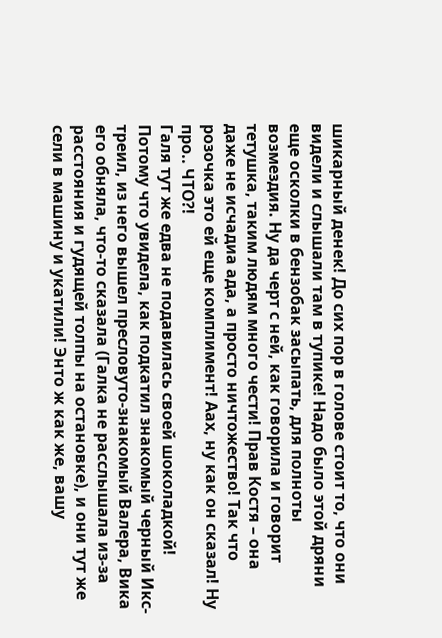шикарный денек! До сих пор в голове стоит то, что они видели и слышали там в тупике! Надо было этой дряни еще осколки в бензобак засыпать, для полноты возмездия. Ну да черт с ней, как говорила и говорит тетушка, таким людям много чести! Прав Костя – она даже не исчадиа ада, а просто ничтожество! Так что розочка это ей еще комплимент! Аах, ну как он сказал! Ну про.. ЧТО?!
Галя тут же едва не подавилась своей шоколадкой! Потому что увидела, как подкатил знакомый черный Икс-треил, из него вышел пресловуто-знакомый Валера, Вика его обняла, что-то сказала (Галка не расслышала из-за расстояния и гудящей толпы на остановке), и они тут же сели в машину и укатили! Энто ж как же, вашу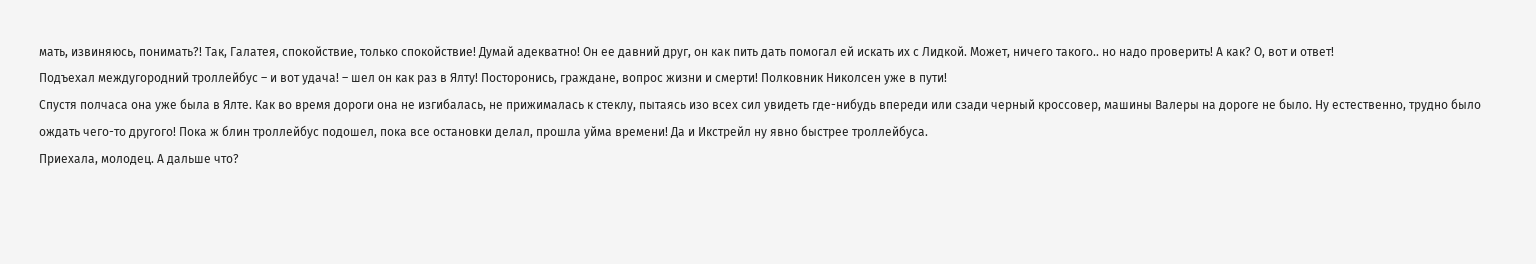мать, извиняюсь, понимать?! Так, Галатея, спокойствие, только спокойствие! Думай адекватно! Он ее давний друг, он как пить дать помогал ей искать их с Лидкой. Может, ничего такого.. но надо проверить! А как? О, вот и ответ!
Подъехал междугородний троллейбус – и вот удача! – шел он как раз в Ялту! Посторонись, граждане, вопрос жизни и смерти! Полковник Николсен уже в пути!
Спустя полчаса она уже была в Ялте. Как во время дороги она не изгибалась, не прижималась к стеклу, пытаясь изо всех сил увидеть где-нибудь впереди или сзади черный кроссовер, машины Валеры на дороге не было. Ну естественно, трудно было ождать чего-то другого! Пока ж блин троллейбус подошел, пока все остановки делал, прошла уйма времени! Да и Икстрейл ну явно быстрее троллейбуса.
Приехала, молодец. А дальше что?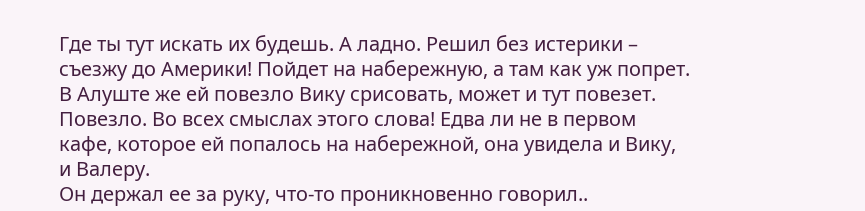Где ты тут искать их будешь. А ладно. Решил без истерики – съезжу до Америки! Пойдет на набережную, а там как уж попрет. В Алуште же ей повезло Вику срисовать, может и тут повезет. Повезло. Во всех смыслах этого слова! Едва ли не в первом кафе, которое ей попалось на набережной, она увидела и Вику, и Валеру.
Он держал ее за руку, что-то проникновенно говорил..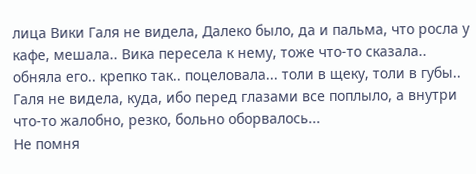лица Вики Галя не видела, Далеко было, да и пальма, что росла у кафе, мешала.. Вика пересела к нему, тоже что-то сказала.. обняла его.. крепко так.. поцеловала... толи в щеку, толи в губы.. Галя не видела, куда, ибо перед глазами все поплыло, а внутри что-то жалобно, резко, больно оборвалось...
Не помня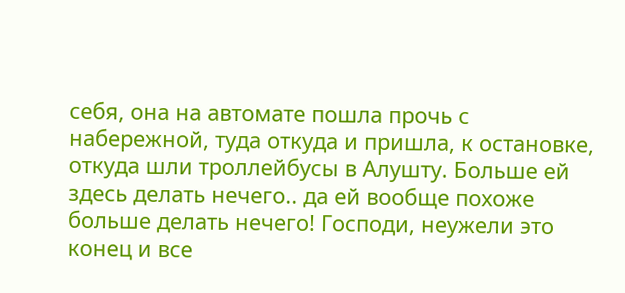себя, она на автомате пошла прочь с набережной, туда откуда и пришла, к остановке, откуда шли троллейбусы в Алушту. Больше ей здесь делать нечего.. да ей вообще похоже больше делать нечего! Господи, неужели это конец и все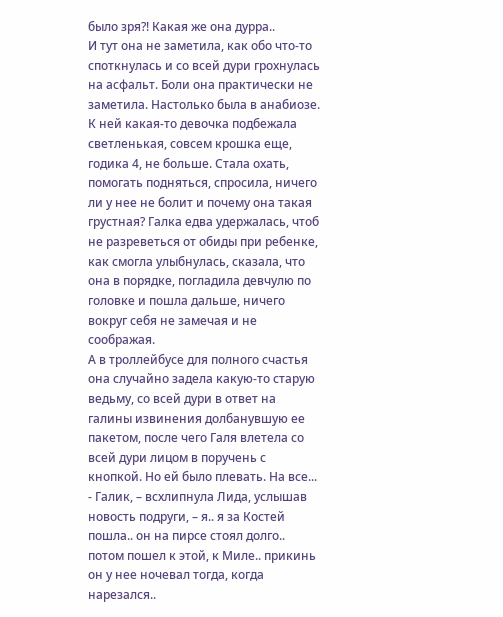было зря?! Какая же она дурра..
И тут она не заметила, как обо что-то споткнулась и со всей дури грохнулась на асфальт. Боли она практически не заметила. Настолько была в анабиозе. К ней какая-то девочка подбежала светленькая, совсем крошка еще, годика 4, не больше. Стала охать, помогать подняться, спросила, ничего ли у нее не болит и почему она такая грустная? Галка едва удержалась, чтоб не разреветься от обиды при ребенке, как смогла улыбнулась, сказала, что она в порядке, погладила девчулю по головке и пошла дальше, ничего вокруг себя не замечая и не соображая.
А в троллейбусе для полного счастья она случайно задела какую-то старую ведьму, со всей дури в ответ на галины извинения долбанувшую ее пакетом, после чего Галя влетела со всей дури лицом в поручень с кнопкой. Но ей было плевать. На все...
- Галик, – всхлипнула Лида, услышав новость подруги, – я.. я за Костей пошла.. он на пирсе стоял долго.. потом пошел к этой, к Миле.. прикинь он у нее ночевал тогда, когда нарезался..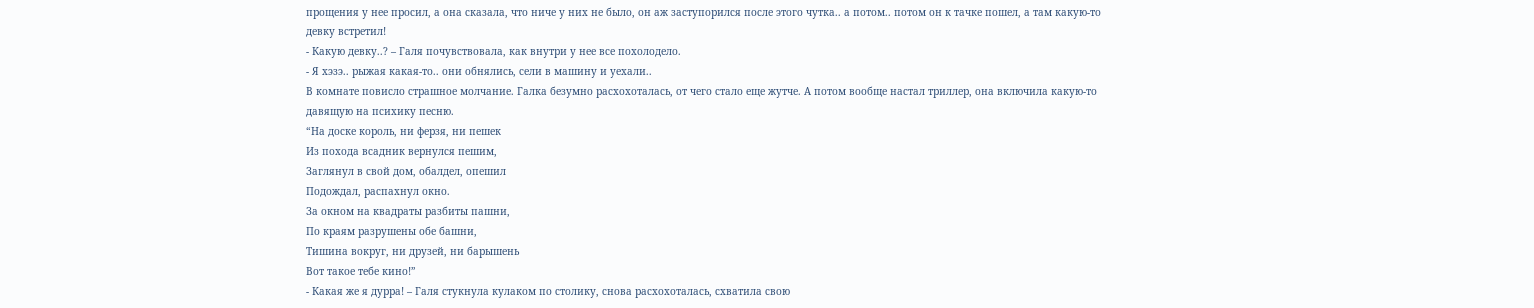прощения у нее просил, а она сказала, что ниче у них не было, он аж заступорился после этого чутка.. а потом.. потом он к тачке пошел, а там какую-то девку встретил!
- Какую девку..? – Галя почувствовала, как внутри у нее все похолодело.
- Я хэзэ.. рыжая какая-то.. они обнялись, сели в машину и уехали..
В комнате повисло страшное молчание. Галка безумно расхохоталась, от чего стало еще жутче. А потом вообще настал триллер, она включила какую-то давящую на психику песню.
“На доске король, ни ферзя, ни пешек
Из похода всадник вернулся пешим,
Заглянул в свой дом, обалдел, опешил
Подождал, распахнул окно.
За окном на квадраты разбиты пашни,
По краям разрушены обе башни,
Тишина вокруг, ни друзей, ни барышень
Вот такое тебе кино!”
- Какая же я дурра! – Галя стукнула кулаком по столику, снова расхохоталась, схватила свою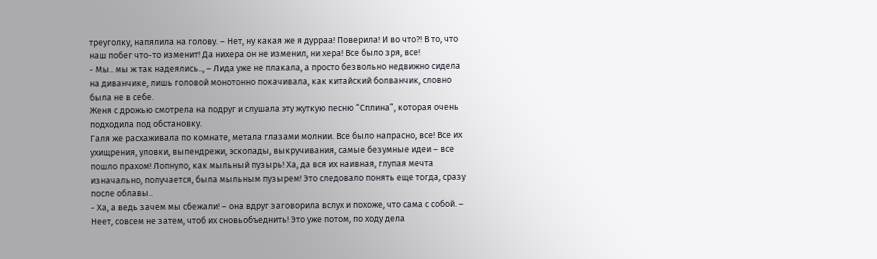треуголку, напялила на голову. – Нет, ну какая же я дурраа! Поверила! И во что?! В то, что наш побег что-то изменит! Да нихера он не изменил, ни хера! Все было зря, все!
- Мы.. мы ж так надеялись.., – Лида уже не плакала, а просто безвольно недвижно сидела на диванчике, лишь головой монотонно покачивала, как китайский болванчик, словно была не в себе.
Женя с дрожью смотрела на подруг и слушала эту жуткую песню “Сплина”, которая очень подходила под обстановку.
Галя же расхаживала по комнате, метала глазами молнии. Все было напрасно, все! Все их ухищрения, уловки, выпендрежи, эскопады, выкручивания, самые безумные идеи – все пошло прахом! Лопнуло, как мыльный пузырь! Ха, да вся их наивная, глупая мечта изначально, получается, была мыльным пузырем! Это следовало понять еще тогда, сразу после облавы..
- Ха, а ведь зачем мы сбежали! – она вдруг заговорила вслух и похоже, что сама с собой. – Неет, совсем не затем, чтоб их сновьобъеднить! Это уже потом, по ходу дела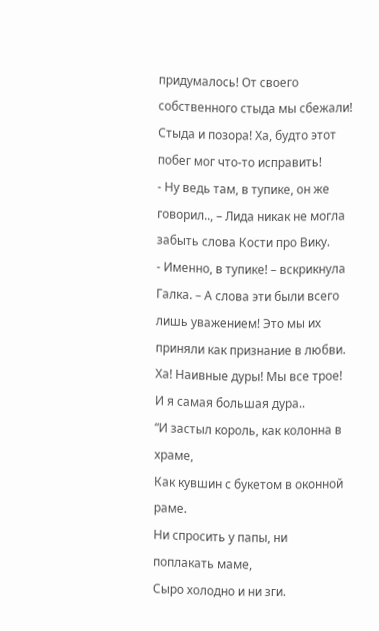придумалось! От своего собственного стыда мы сбежали! Стыда и позора! Ха, будто этот побег мог что-то исправить!
- Ну ведь там, в тупике, он же говорил.., – Лида никак не могла забыть слова Кости про Вику.
- Именно, в тупике! – вскрикнула Галка. – А слова эти были всего лишь уважением! Это мы их приняли как признание в любви. Ха! Наивные дуры! Мы все трое! И я самая большая дура..
“И застыл король, как колонна в храме,
Как кувшин с букетом в оконной раме.
Ни спросить у папы, ни поплакать маме,
Сыро холодно и ни зги.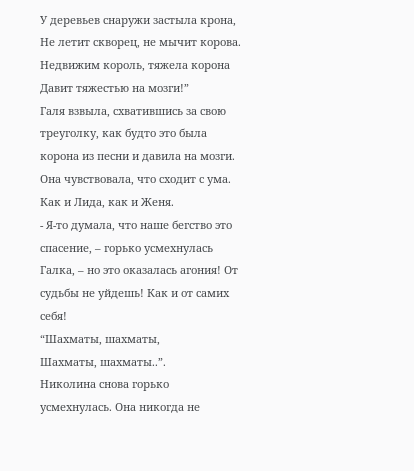У деревьев снаружи застыла крона,
Не летит скворец, не мычит корова.
Недвижим король, тяжела корона
Давит тяжестью на мозги!”
Галя взвыла, схватившись за свою треуголку, как будто это была корона из песни и давила на мозги. Она чувствовала, что сходит с ума. Как и Лида, как и Женя.
- Я-то думала, что наше бегство это спасение, – горько усмехнулась Галка, – но это оказалась агония! От судьбы не уйдешь! Как и от самих себя!
“Шахматы, шахматы,
Шахматы, шахматы..”.
Николина снова горько усмехнулась. Она никогда не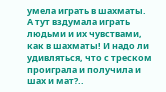умела играть в шахматы. А тут вздумала играть людьми и их чувствами, как в шахматы! И надо ли удивляться, что с треском проиграла и получила и шах и мат?..